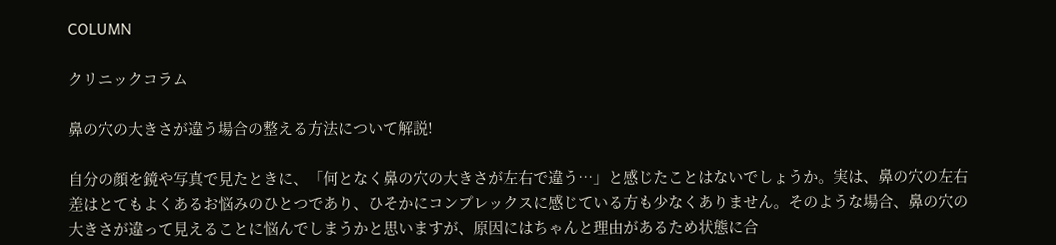COLUMN

クリニックコラム

鼻の穴の大きさが違う場合の整える方法について解説!

自分の顔を鏡や写真で見たときに、「何となく鼻の穴の大きさが左右で違う…」と感じたことはないでしょうか。実は、鼻の穴の左右差はとてもよくあるお悩みのひとつであり、ひそかにコンプレックスに感じている方も少なくありません。そのような場合、鼻の穴の大きさが違って見えることに悩んでしまうかと思いますが、原因にはちゃんと理由があるため状態に合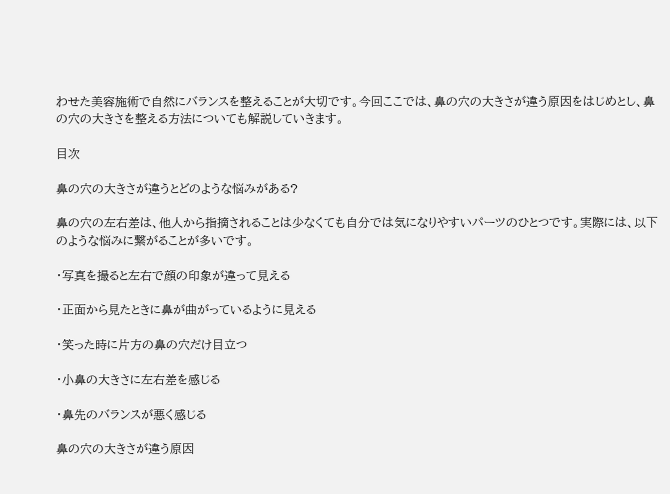わせた美容施術で自然にバランスを整えることが大切です。今回ここでは、鼻の穴の大きさが違う原因をはじめとし、鼻の穴の大きさを整える方法についても解説していきます。

目次

鼻の穴の大きさが違うとどのような悩みがある?

鼻の穴の左右差は、他人から指摘されることは少なくても自分では気になりやすいパーツのひとつです。実際には、以下のような悩みに繋がることが多いです。

・写真を撮ると左右で顔の印象が違って見える

・正面から見たときに鼻が曲がっているように見える

・笑った時に片方の鼻の穴だけ目立つ

・小鼻の大きさに左右差を感じる

・鼻先のバランスが悪く感じる

鼻の穴の大きさが違う原因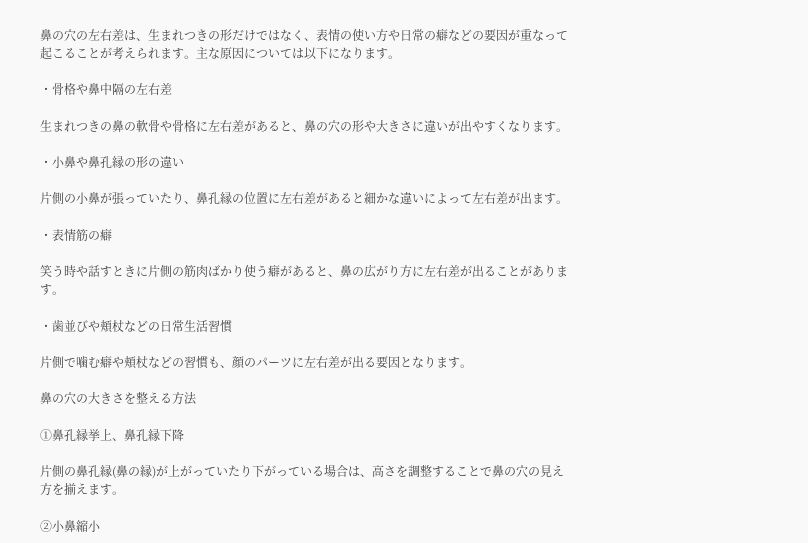鼻の穴の左右差は、生まれつきの形だけではなく、表情の使い方や日常の癖などの要因が重なって起こることが考えられます。主な原因については以下になります。

・骨格や鼻中隔の左右差

生まれつきの鼻の軟骨や骨格に左右差があると、鼻の穴の形や大きさに違いが出やすくなります。

・小鼻や鼻孔縁の形の違い

片側の小鼻が張っていたり、鼻孔縁の位置に左右差があると細かな違いによって左右差が出ます。

・表情筋の癖

笑う時や話すときに片側の筋肉ばかり使う癖があると、鼻の広がり方に左右差が出ることがあります。

・歯並びや頬杖などの日常生活習慣

片側で噛む癖や頬杖などの習慣も、顔のパーツに左右差が出る要因となります。

鼻の穴の大きさを整える方法

①鼻孔縁挙上、鼻孔縁下降

片側の鼻孔縁(鼻の縁)が上がっていたり下がっている場合は、高さを調整することで鼻の穴の見え方を揃えます。

②小鼻縮小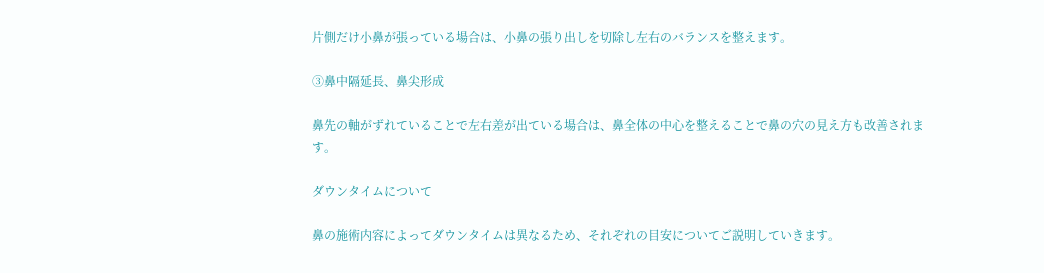片側だけ小鼻が張っている場合は、小鼻の張り出しを切除し左右のバランスを整えます。

③鼻中隔延長、鼻尖形成

鼻先の軸がずれていることで左右差が出ている場合は、鼻全体の中心を整えることで鼻の穴の見え方も改善されます。

ダウンタイムについて

鼻の施術内容によってダウンタイムは異なるため、それぞれの目安についてご説明していきます。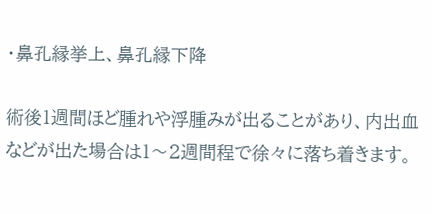・鼻孔縁挙上、鼻孔縁下降

術後1週間ほど腫れや浮腫みが出ることがあり、内出血などが出た場合は1〜2週間程で徐々に落ち着きます。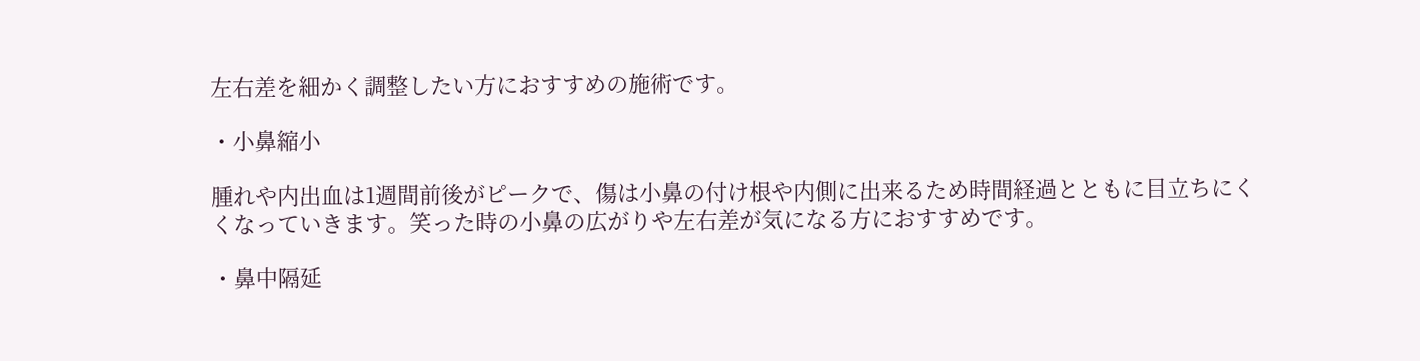左右差を細かく調整したい方におすすめの施術です。

・小鼻縮小

腫れや内出血は1週間前後がピークで、傷は小鼻の付け根や内側に出来るため時間経過とともに目立ちにくくなっていきます。笑った時の小鼻の広がりや左右差が気になる方におすすめです。

・鼻中隔延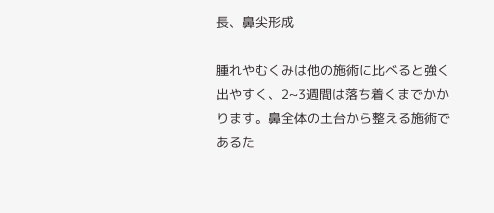長、鼻尖形成

腫れやむくみは他の施術に比べると強く出やすく、2~3週間は落ち着くまでかかります。鼻全体の土台から整える施術であるた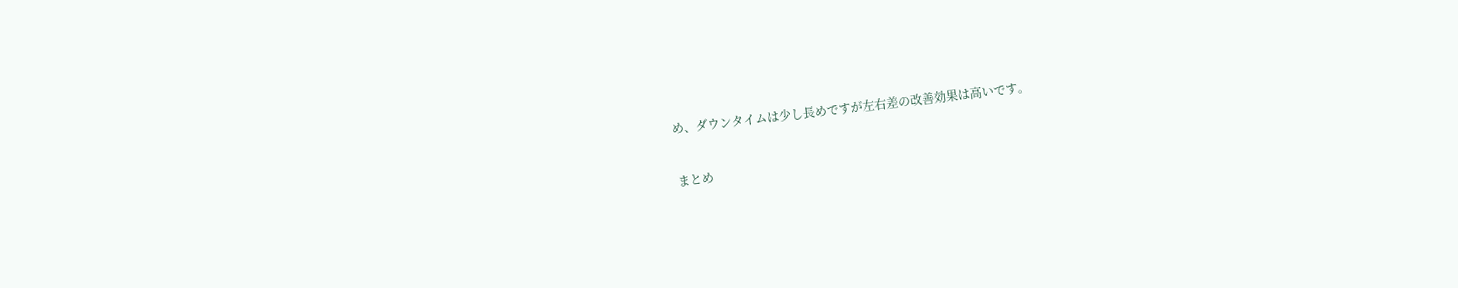め、ダウンタイムは少し長めですが左右差の改善効果は高いです。

まとめ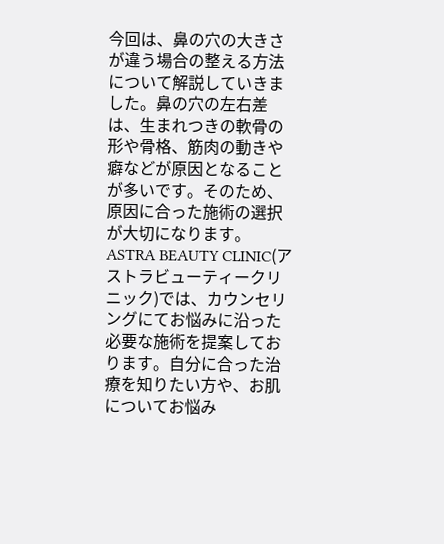今回は、鼻の穴の大きさが違う場合の整える方法について解説していきました。鼻の穴の左右差は、生まれつきの軟骨の形や骨格、筋肉の動きや癖などが原因となることが多いです。そのため、原因に合った施術の選択が大切になります。 ASTRA BEAUTY CLINIC(アストラビューティークリニック)では、カウンセリングにてお悩みに沿った必要な施術を提案しております。自分に合った治療を知りたい方や、お肌についてお悩み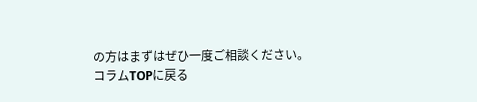の方はまずはぜひ一度ご相談ください。
コラムTOPに戻る